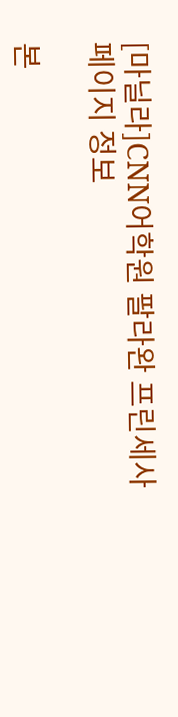[마닐라]CNN어학원 팔라완 프린세사
페이지 정보

본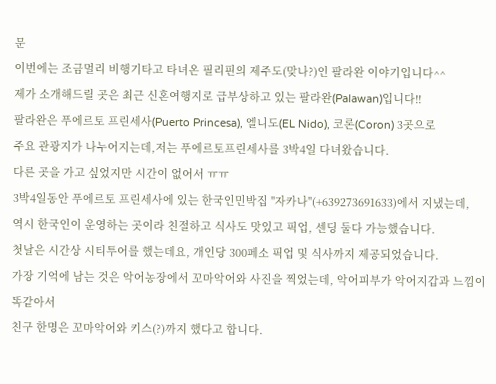문
이번에는 조금멀리 비행기타고 타녀온 필리핀의 제주도(맞나?)인 팔라완 이야기입니다^^
제가 소개해드릴 곳은 최근 신혼여행지로 급부상하고 있는 팔라완(Palawan)입니다!!
팔라완은 푸에르토 프린세사(Puerto Princesa), 엘니도(EL Nido), 코론(Coron) 3곳으로
주요 관광지가 나누어지는데,저는 푸에르토프린세사를 3박4일 다녀왔습니다.
다른 곳을 가고 싶었지만 시간이 없어서 ㅠㅠ
3박4일동안 푸에르토 프린세사에 있는 한국인민박집 "자카나"(+639273691633)에서 지냈는데,
역시 한국인이 운영하는 곳이라 친절하고 식사도 맛있고 픽업, 센딩 둘다 가능했습니다.
첫날은 시간상 시티투어를 했는데요, 개인당 300페소 픽업 및 식사까지 제공되었습니다.
가장 기억에 남는 것은 악어농장에서 꼬마악어와 사진을 찍었는데, 악어피부가 악어지갑과 느낌이 똑같아서
친구 한명은 꼬마악어와 키스(?)까지 했다고 합니다.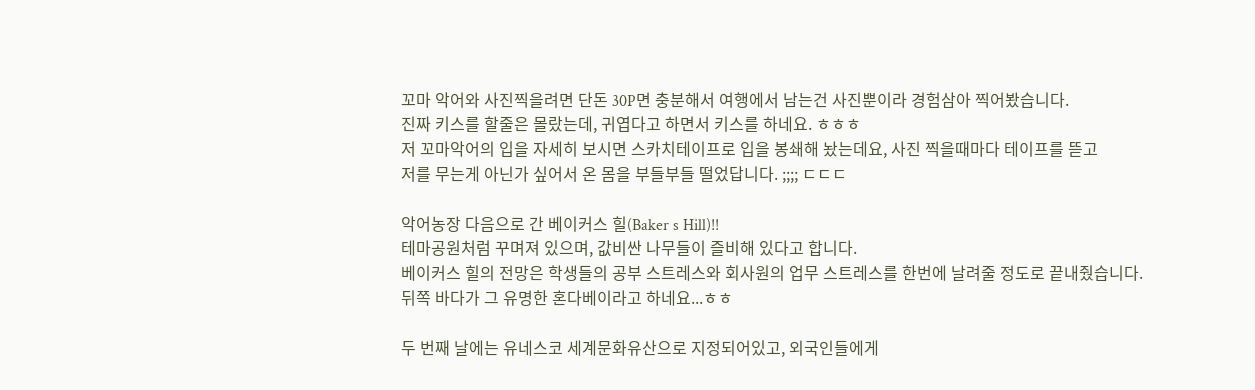꼬마 악어와 사진찍을려면 단돈 30P면 충분해서 여행에서 남는건 사진뿐이라 경험삼아 찍어봤습니다.
진짜 키스를 할줄은 몰랐는데, 귀엽다고 하면서 키스를 하네요. ㅎㅎㅎ
저 꼬마악어의 입을 자세히 보시면 스카치테이프로 입을 봉쇄해 놨는데요, 사진 찍을때마다 테이프를 뜯고
저를 무는게 아닌가 싶어서 온 몸을 부들부들 떨었답니다. ;;;; ㄷㄷㄷ

악어농장 다음으로 간 베이커스 힐(Baker s Hill)!!
테마공원처럼 꾸며져 있으며, 값비싼 나무들이 즐비해 있다고 합니다.
베이커스 힐의 전망은 학생들의 공부 스트레스와 회사원의 업무 스트레스를 한번에 날려줄 정도로 끝내줬습니다.
뒤쪽 바다가 그 유명한 혼다베이라고 하네요...ㅎㅎ

두 번째 날에는 유네스코 세계문화유산으로 지정되어있고, 외국인들에게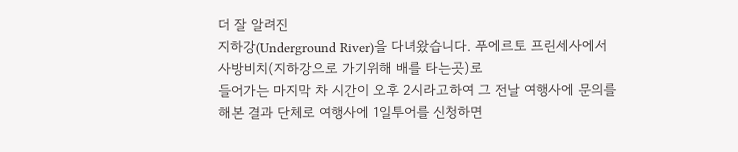더 잘 알려진
지하강(Underground River)을 다녀왔습니다. 푸에르토 프린세사에서 사방비치(지하강으로 가기위해 배를 타는곳)로
들어가는 마지막 차 시간이 오후 2시라고하여 그 전날 여행사에 문의를 해본 결과 단체로 여행사에 1일투어를 신청하면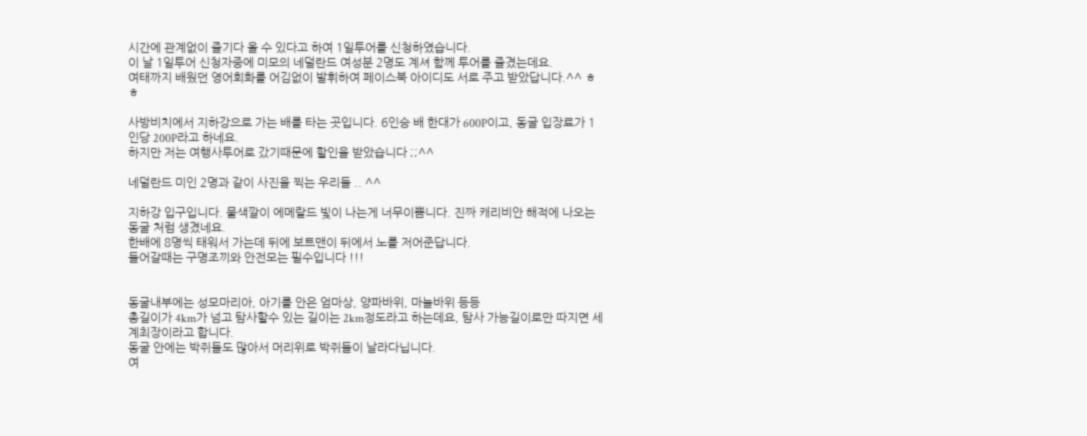시간에 관계없이 즐기다 올 수 있다고 하여 1일투어를 신청하였습니다.
이 날 1일투어 신청자중에 미모의 네덜란드 여성분 2명도 계셔 함께 투어를 즐겼는데요.
여태까지 배웠던 영어회화를 어김없이 발휘하여 페이스북 아이디도 서로 주고 받았답니다.^^ ㅎㅎ

사방비치에서 지하강으로 가는 배를 타는 곳입니다. 6인승 배 한대가 600P이고, 동굴 입장료가 1인당 200P라고 하네요.
하지만 저는 여행사투어로 갔기때문에 할인을 받았습니다 ;;^^

네덜란드 미인 2명과 같이 사진을 찍는 우리들 .. ^^

지하강 입구입니다. 물색깔이 에메랄드 빛이 나는게 너무이쁨니다. 진짜 캐리비안 해적에 나오는 동굴 처럼 생겼네요.
한배에 8명씩 태워서 가는데 뒤에 보트맨이 뒤에서 노를 저어준답니다.
들어갈때는 구명조끼와 안전모는 필수입니다 !!!


동굴내부에는 성모마리아, 아기를 안은 엄마상, 양파바위, 마늘바위 등등
총길이가 4km가 넘고 탐사할수 있는 길이는 2km정도라고 하는데요, 탐사 가능길이로만 따지면 세계최장이라고 합니다.
동굴 안에는 박쥐들도 많아서 머리위로 박쥐들이 날라다닙니다.
여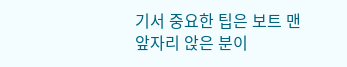기서 중요한 팁은 보트 맨 앞자리 앉은 분이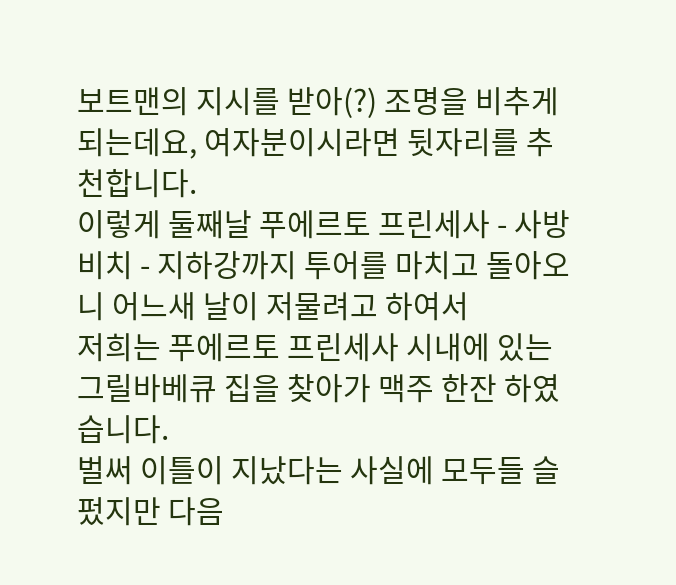보트맨의 지시를 받아(?) 조명을 비추게 되는데요, 여자분이시라면 뒷자리를 추천합니다.
이렇게 둘째날 푸에르토 프린세사 - 사방비치 - 지하강까지 투어를 마치고 돌아오니 어느새 날이 저물려고 하여서
저희는 푸에르토 프린세사 시내에 있는 그릴바베큐 집을 찾아가 맥주 한잔 하였습니다.
벌써 이틀이 지났다는 사실에 모두들 슬펐지만 다음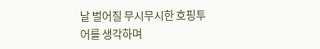날 벌어질 무시무시한 호핑투어를 생각하며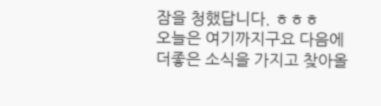잠을 청했답니다. ㅎㅎㅎ
오늘은 여기까지구요 다음에 더좋은 소식을 가지고 찾아올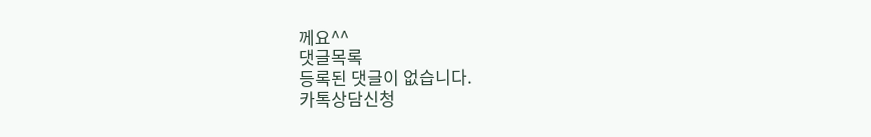께요^^
댓글목록
등록된 댓글이 없습니다.
카톡상담신청